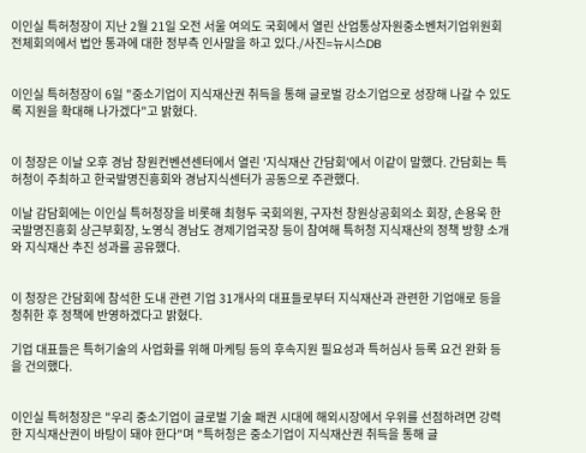이인실 특허청장이 지난 2월 21일 오전 서울 여의도 국회에서 열린 산업통상자원중소벤처기업위원회 전체회의에서 법안 통과에 대한 정부측 인사말을 하고 있다./사진=뉴시스DB


이인실 특허청장이 6일 "중소기업이 지식재산권 취득을 통해 글로벌 강소기업으로 성장해 나갈 수 있도록 지원을 확대해 나가겠다"고 밝혔다.


이 청장은 이날 오후 경남 창원컨벤션센터에서 열린 '지식재산 간담회'에서 이같이 말했다. 간담회는 특허청이 주최하고 한국발명진흥회와 경남지식센터가 공동으로 주관했다.

이날 감담회에는 이인실 특허청장을 비롯해 최형두 국회의원, 구자천 창원상공회의소 회장, 손용욱 한국발명진흥회 상근부회장, 노영식 경남도 경제기업국장 등이 참여해 특허청 지식재산의 정책 방향 소개와 지식재산 추진 성과를 공유했다.


이 청장은 간담회에 참석한 도내 관련 기업 31개사의 대표들로부터 지식재산과 관련한 기업애로 등을 청취한 후 정책에 반영하겠다고 밝혔다.

기업 대표들은 특허기술의 사업화를 위해 마케팅 등의 후속지원 필요성과 특허심사 등록 요건 완화 등을 건의했다.


이인실 특허청장은 "우리 중소기업이 글로벌 기술 패권 시대에 해외시장에서 우위를 선점하려면 강력한 지식재산권이 바탕이 돼야 한다"며 "특허청은 중소기업이 지식재산권 취득을 통해 글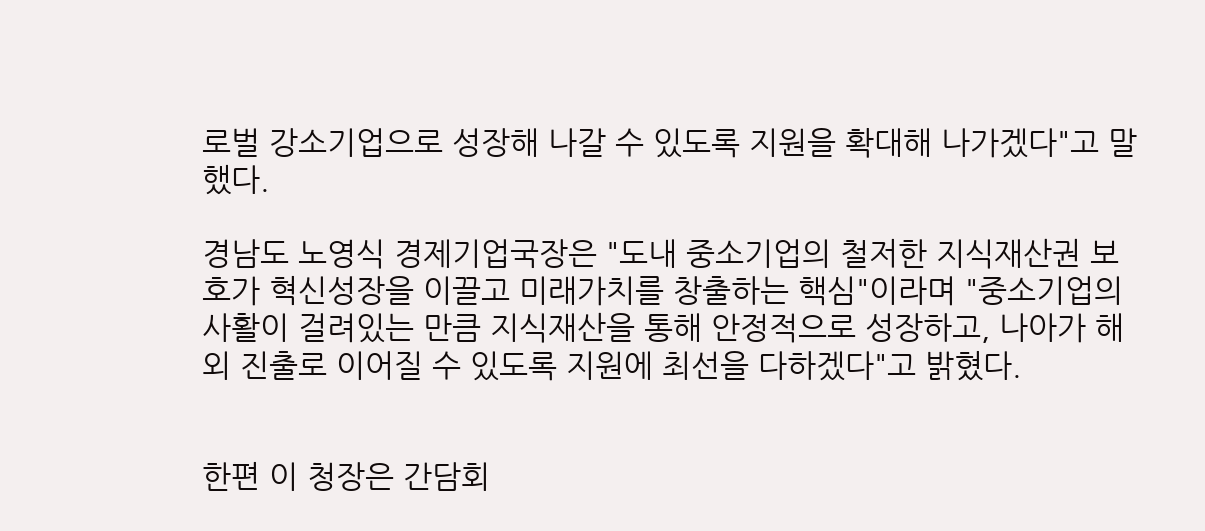로벌 강소기업으로 성장해 나갈 수 있도록 지원을 확대해 나가겠다"고 말했다.

경남도 노영식 경제기업국장은 "도내 중소기업의 철저한 지식재산권 보호가 혁신성장을 이끌고 미래가치를 창출하는 핵심"이라며 "중소기업의 사활이 걸려있는 만큼 지식재산을 통해 안정적으로 성장하고, 나아가 해외 진출로 이어질 수 있도록 지원에 최선을 다하겠다"고 밝혔다.


한편 이 청장은 간담회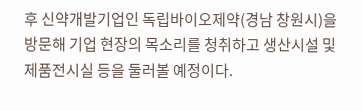후 신약개발기업인 독립바이오제약(경남 창원시)을 방문해 기업 현장의 목소리를 청취하고 생산시설 및 제품전시실 등을 둘러볼 예정이다.